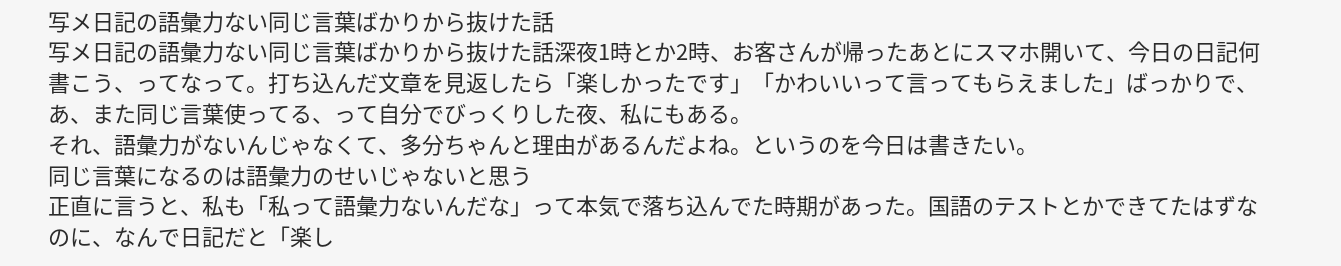写メ日記の語彙力ない同じ言葉ばかりから抜けた話
写メ日記の語彙力ない同じ言葉ばかりから抜けた話深夜1時とか2時、お客さんが帰ったあとにスマホ開いて、今日の日記何書こう、ってなって。打ち込んだ文章を見返したら「楽しかったです」「かわいいって言ってもらえました」ばっかりで、あ、また同じ言葉使ってる、って自分でびっくりした夜、私にもある。
それ、語彙力がないんじゃなくて、多分ちゃんと理由があるんだよね。というのを今日は書きたい。
同じ言葉になるのは語彙力のせいじゃないと思う
正直に言うと、私も「私って語彙力ないんだな」って本気で落ち込んでた時期があった。国語のテストとかできてたはずなのに、なんで日記だと「楽し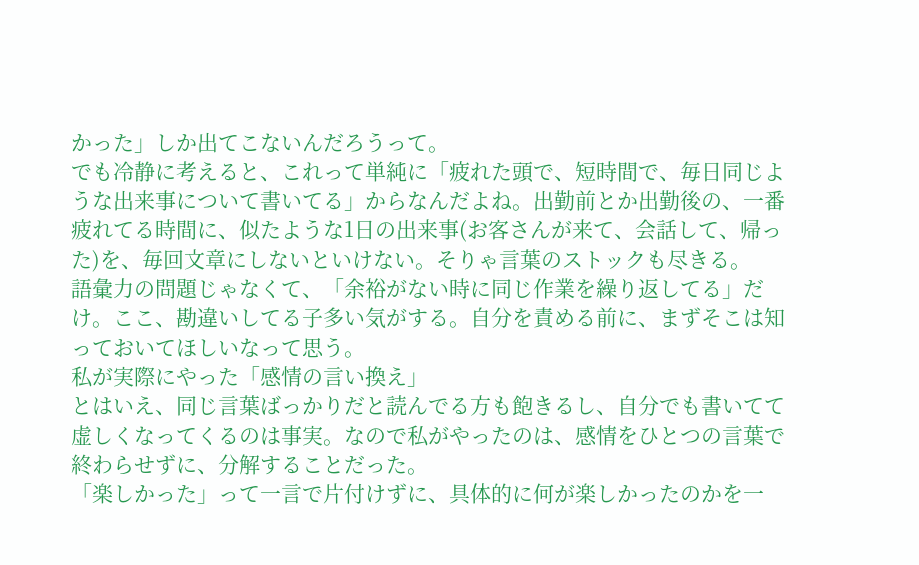かった」しか出てこないんだろうって。
でも冷静に考えると、これって単純に「疲れた頭で、短時間で、毎日同じような出来事について書いてる」からなんだよね。出勤前とか出勤後の、一番疲れてる時間に、似たような1日の出来事(お客さんが来て、会話して、帰った)を、毎回文章にしないといけない。そりゃ言葉のストックも尽きる。
語彙力の問題じゃなくて、「余裕がない時に同じ作業を繰り返してる」だけ。ここ、勘違いしてる子多い気がする。自分を責める前に、まずそこは知っておいてほしいなって思う。
私が実際にやった「感情の言い換え」
とはいえ、同じ言葉ばっかりだと読んでる方も飽きるし、自分でも書いてて虚しくなってくるのは事実。なので私がやったのは、感情をひとつの言葉で終わらせずに、分解することだった。
「楽しかった」って一言で片付けずに、具体的に何が楽しかったのかを一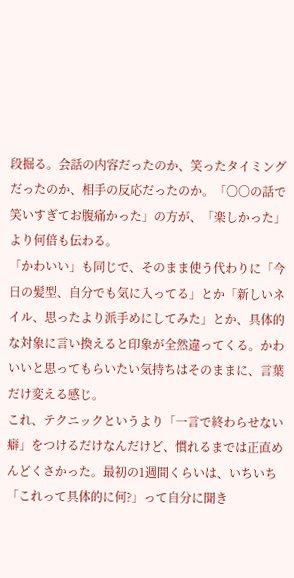段掘る。会話の内容だったのか、笑ったタイミングだったのか、相手の反応だったのか。「〇〇の話で笑いすぎてお腹痛かった」の方が、「楽しかった」より何倍も伝わる。
「かわいい」も同じで、そのまま使う代わりに「今日の髪型、自分でも気に入ってる」とか「新しいネイル、思ったより派手めにしてみた」とか、具体的な対象に言い換えると印象が全然違ってくる。かわいいと思ってもらいたい気持ちはそのままに、言葉だけ変える感じ。
これ、テクニックというより「一言で終わらせない癖」をつけるだけなんだけど、慣れるまでは正直めんどくさかった。最初の1週間くらいは、いちいち「これって具体的に何?」って自分に聞き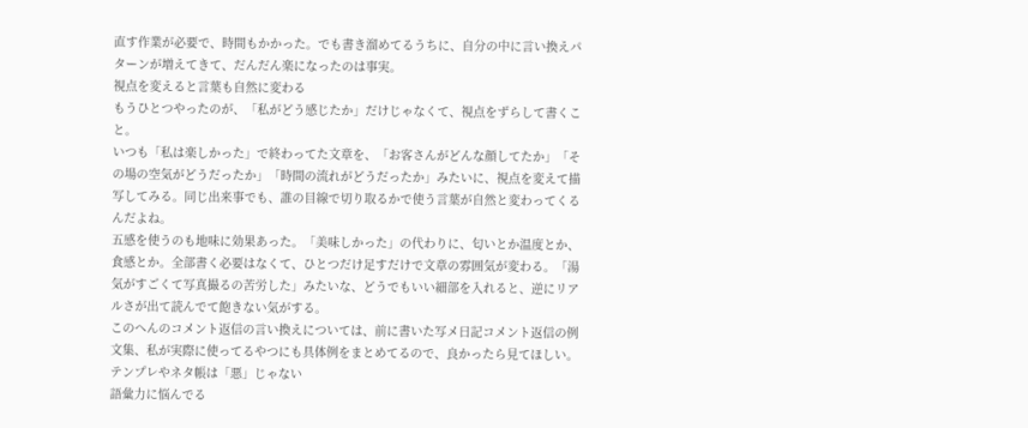直す作業が必要で、時間もかかった。でも書き溜めてるうちに、自分の中に言い換えパターンが増えてきて、だんだん楽になったのは事実。
視点を変えると言葉も自然に変わる
もうひとつやったのが、「私がどう感じたか」だけじゃなくて、視点をずらして書くこと。
いつも「私は楽しかった」で終わってた文章を、「お客さんがどんな顔してたか」「その場の空気がどうだったか」「時間の流れがどうだったか」みたいに、視点を変えて描写してみる。同じ出来事でも、誰の目線で切り取るかで使う言葉が自然と変わってくるんだよね。
五感を使うのも地味に効果あった。「美味しかった」の代わりに、匂いとか温度とか、食感とか。全部書く必要はなくて、ひとつだけ足すだけで文章の雰囲気が変わる。「湯気がすごくて写真撮るの苦労した」みたいな、どうでもいい細部を入れると、逆にリアルさが出て読んでて飽きない気がする。
このへんのコメント返信の言い換えについては、前に書いた写メ日記コメント返信の例文集、私が実際に使ってるやつにも具体例をまとめてるので、良かったら見てほしい。
テンプレやネタ帳は「悪」じゃない
語彙力に悩んでる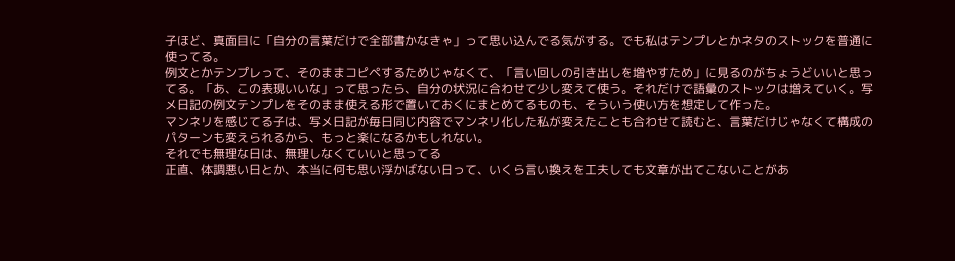子ほど、真面目に「自分の言葉だけで全部書かなきゃ」って思い込んでる気がする。でも私はテンプレとかネタのストックを普通に使ってる。
例文とかテンプレって、そのままコピペするためじゃなくて、「言い回しの引き出しを増やすため」に見るのがちょうどいいと思ってる。「あ、この表現いいな」って思ったら、自分の状況に合わせて少し変えて使う。それだけで語彙のストックは増えていく。写メ日記の例文テンプレをそのまま使える形で置いておくにまとめてるものも、そういう使い方を想定して作った。
マンネリを感じてる子は、写メ日記が毎日同じ内容でマンネリ化した私が変えたことも合わせて読むと、言葉だけじゃなくて構成のパターンも変えられるから、もっと楽になるかもしれない。
それでも無理な日は、無理しなくていいと思ってる
正直、体調悪い日とか、本当に何も思い浮かばない日って、いくら言い換えを工夫しても文章が出てこないことがあ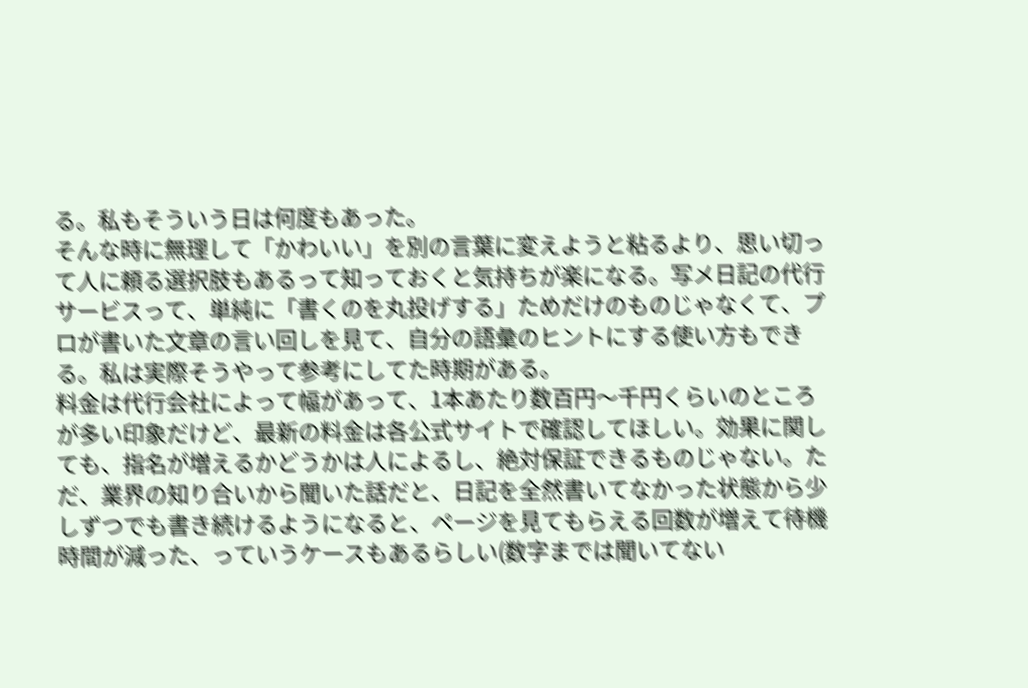る。私もそういう日は何度もあった。
そんな時に無理して「かわいい」を別の言葉に変えようと粘るより、思い切って人に頼る選択肢もあるって知っておくと気持ちが楽になる。写メ日記の代行サービスって、単純に「書くのを丸投げする」ためだけのものじゃなくて、プロが書いた文章の言い回しを見て、自分の語彙のヒントにする使い方もできる。私は実際そうやって参考にしてた時期がある。
料金は代行会社によって幅があって、1本あたり数百円〜千円くらいのところが多い印象だけど、最新の料金は各公式サイトで確認してほしい。効果に関しても、指名が増えるかどうかは人によるし、絶対保証できるものじゃない。ただ、業界の知り合いから聞いた話だと、日記を全然書いてなかった状態から少しずつでも書き続けるようになると、ページを見てもらえる回数が増えて待機時間が減った、っていうケースもあるらしい(数字までは聞いてない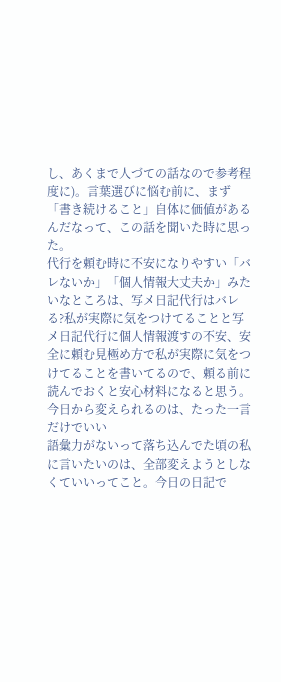し、あくまで人づての話なので参考程度に)。言葉選びに悩む前に、まず「書き続けること」自体に価値があるんだなって、この話を聞いた時に思った。
代行を頼む時に不安になりやすい「バレないか」「個人情報大丈夫か」みたいなところは、写メ日記代行はバレる?私が実際に気をつけてることと写メ日記代行に個人情報渡すの不安、安全に頼む見極め方で私が実際に気をつけてることを書いてるので、頼る前に読んでおくと安心材料になると思う。
今日から変えられるのは、たった一言だけでいい
語彙力がないって落ち込んでた頃の私に言いたいのは、全部変えようとしなくていいってこと。今日の日記で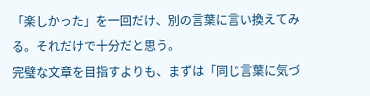「楽しかった」を一回だけ、別の言葉に言い換えてみる。それだけで十分だと思う。
完璧な文章を目指すよりも、まずは「同じ言葉に気づ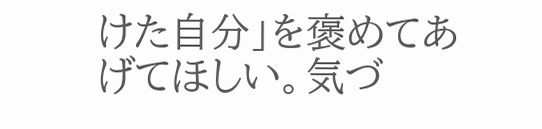けた自分」を褒めてあげてほしい。気づ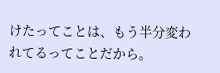けたってことは、もう半分変われてるってことだから。